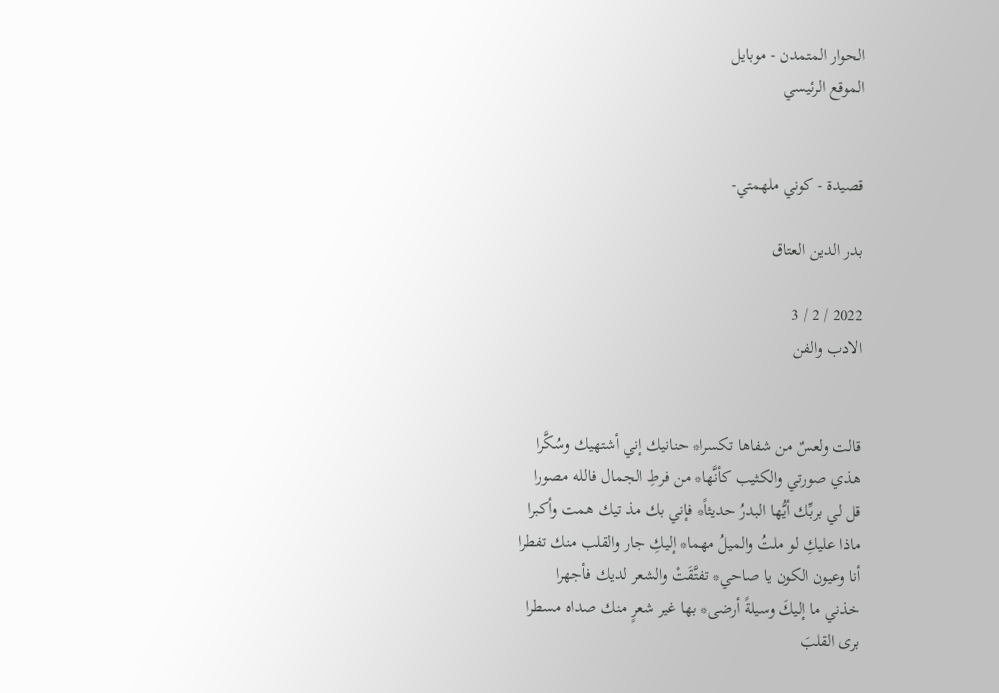الحوار المتمدن - موبايل
الموقع الرئيسي


قصيدة - كوني ملهمتي-

بدر الدين العتاق

2022 / 2 / 3
الادب والفن


قالت ولعسٌ من شفاها تكسرا* حنانيك إني أشتهيك وسُكَّرا
هذي صورتي والكثيب كأنَّها* من فرطِ الجمال فالله مصورا
قل لي بربِّك أيُّها البدرُ حديثاً* فإني بك مذ تيك همت وأكبرا
ماذا عليكِ لو ملتُ والميلُ مهما* إليكِ جار والقلب منك تفطرا
أنا وعيون الكون يا صاحي* تفتَّقَتْ والشعر لديك فأجهرا
خذني ما إليكَ وسيلةً أرضى* بها غير شعرٍ منك صداه مسطرا
برى القلبَ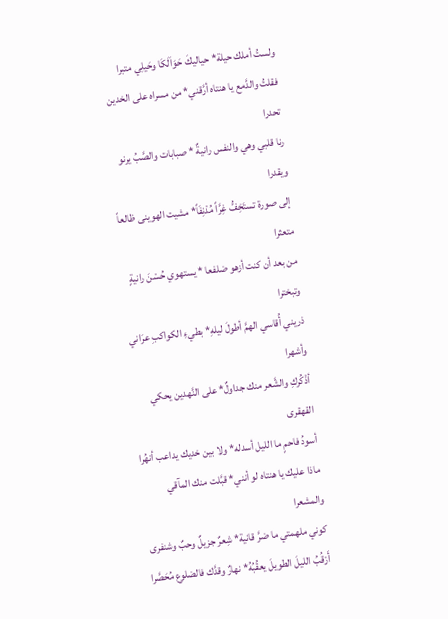ولستُ أملك حيلة* حياليكَ حَوَاَلَكَا وحَيلِي متبرا
فقلتُ والدَّمع يا هنتاه أرَّقني* من مسراه على الخدين تحدرا
رنا قلبي وهي والنفس رانيةٌ * صبابات والصَّبُ يرنو ويقدرا
إلى صورة تستَخِفُّ غِرَّاً مُدْنِفَاً* مشيت الهوينى ظالعاً متعثرا
من بعد أن كنت أزهو ضلفعا * يستهوي حُسْنَ رانيةٍ وتبخترا
ذريني أُقاسي الهمَّ أطولَ ليلهِ* بطيءِ الكواكبِ عرَاني وأشهرا
أذْكُركِ والشَّعر منك جداولٌ* على النَّهدين يحكي القهقرى
أسودُ فاحمٍ ما الليل أسدله* ولا بين خديك يداعب أنهُرا
ماذا عليك يا هنتاه لو أنني* قبَّلت منك المآقي والمشعرا
كوني ملهمتي ما ضرَّ قانية* شِعرٌ جزيلٌ وحبٌ وشنفرى
أَرْقُبُ الليلَ الطويلَ يعقُبُهُ* نهارٌ وقدَّك فالضلوع مُحَصَّرا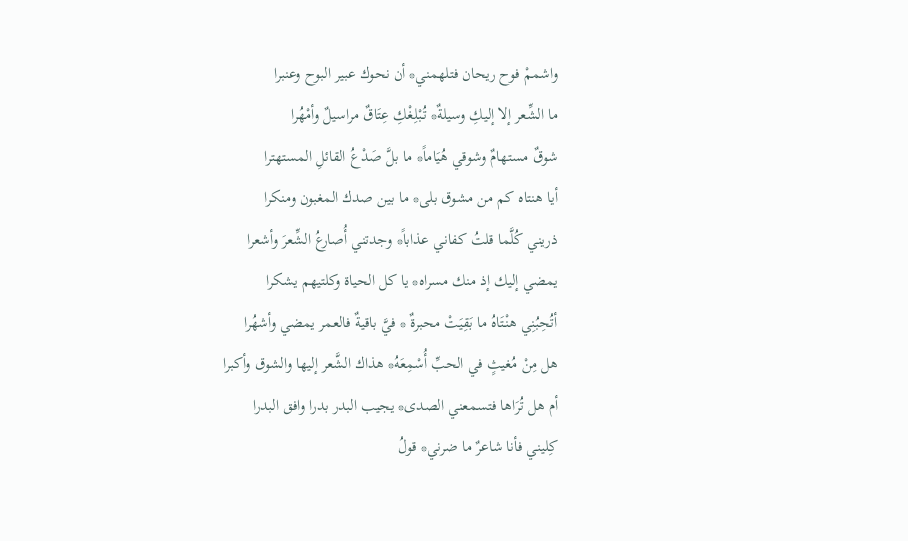واشممْ فوح ريحان فتلهمني* أن نحوك عبير البوح وعنبرا
ما الشِّعر إلا إليكِ وسيلةٌ* تُبْلِغْكِ عِتَاقٌ مراسيلٌ وأمْهُرا
شوقٌ مستهامٌ وشوقي هُيَاماً* ما بلَّ صَدْعُ القائلِ المستهترا
أيا هنتاه كم من مشوق بلى* ما بين صدك المغبون ومنكرا
ذريني كُلَّما قلتُ كفاني عذاباً* وجدتني أُصارعُ الشِّعرَ وأشعرا
يمضي إليك إذ منك مسراه* يا كل الحياة وكلتيهم يشكرا
أتُحِبُنِي هنْتَاهُ ما بَقِيَتْ محبرةٌ * فيَّ باقيةٌ فالعمر يمضي وأشهُرا
هل مِنْ مُغيثٍ في الحبِّ أُسْمِعَهُ* هذاك الشَّعر إليها والشوق وأكبرا
أم هل تُرَاها فتسمعني الصدى* يجيب البدر بدرا وافق البدرا
كِليني فأنا شاعرٌ ما ضرني* قولُ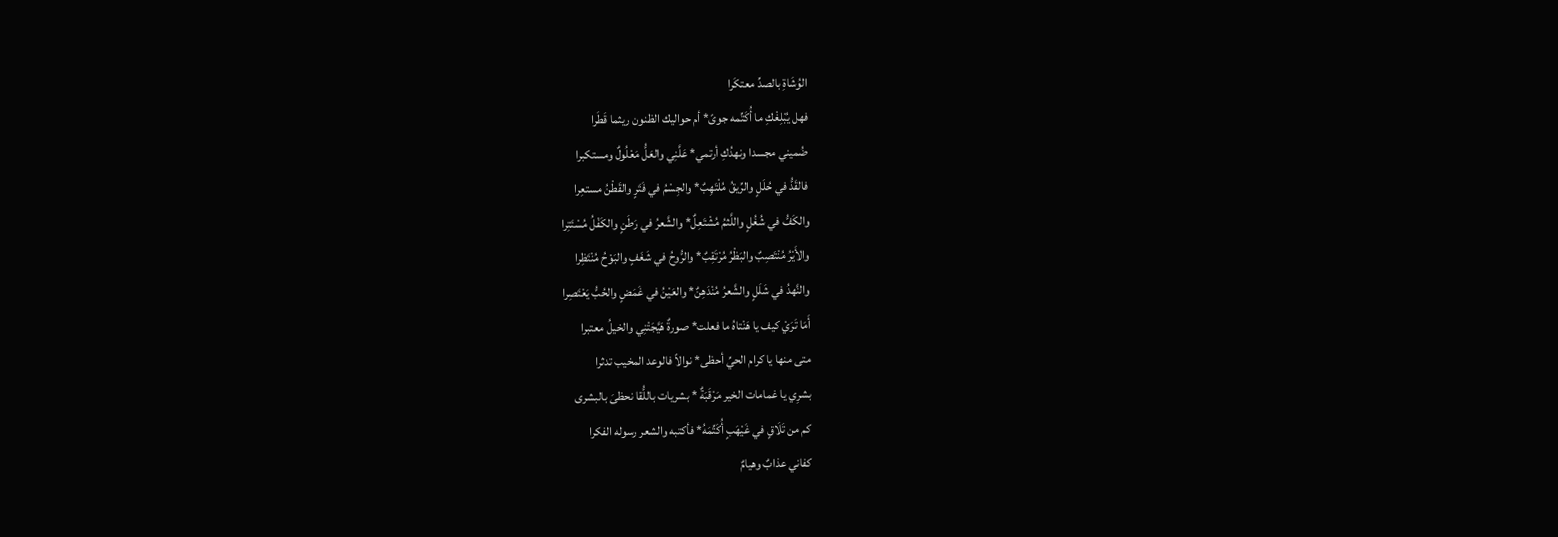الوُشَاةِ بالصدِّ معتكَرا
فهل يُبْلِغْكِ ما أُكَتِّمه جوىً* أم حواليك الظنون ريثما قَطَرا
ضُميني مجسدا ونهدُكِ أرتمي* عَلَّنِي والعَلُّ مَعْلُولٌ ومستكبرا
فالقَدُّ في حُلَلٍ والرِّيقُ مُلْتَهِبٌ* والجِسْمُ في فَتَرٍ والقَطْنُ مستعِرا
والكَفُّ في شُغُلٍ واللَّثمُ مُشْتَعِلٌ* والشَّعرُ في رَطَنٍ والكَفْلُ مُسْتَتِرا
والأَيْرُ مُنْتَصِبٌ والبَظْرُ مُرْتَقِبٌ* والرُّوحُ في شَغَفٍ والبَوْحُ مُنْتَظِرا
والنَّهدُ في شَلَلٍ والشَّعرُ مُنْدَهِنٌ* والعَيْنُ في غَمَضٍ والحُبُّ يَعْتَصِرا
أَمَا تَرَيْ كيف يا هَنْتاهُ ما فعلت* صورةٌ هَيَّجَتْنِي والخيلُ معتبرا
متى منها يا كرام الحيِّ أحظى* نوالاً فالوعد المخيب تدثرا
بشرِي يا غمامات الخير مَرْقَبَةٌ * بشريات باللُّقا نحظىَ بالبشرى
كم من تَلَاقٍ في غَيْهَبٍ أُكَتِّمَهُ* فأكتبه والشعر رسوله الفكرا
كفاني عذابٌ وهيامٌ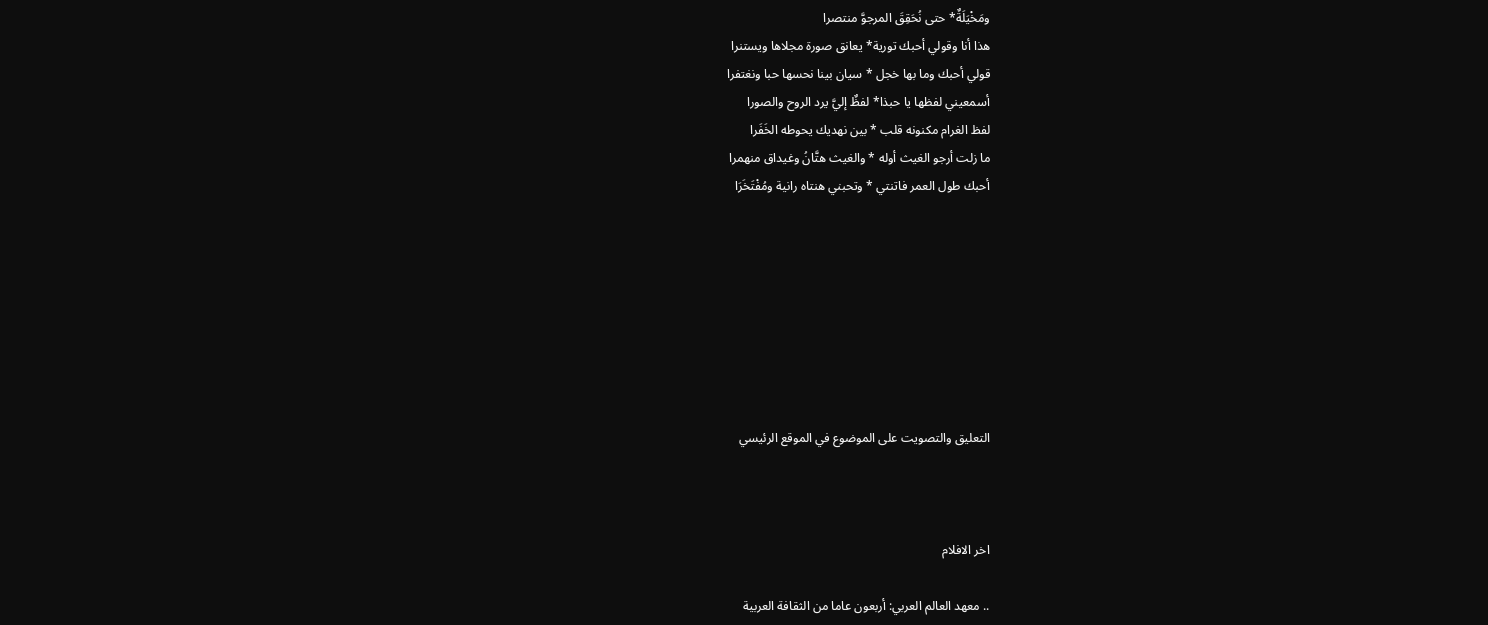ومَخْيَلَةٌ* حتى نُحَقِقَ المرجوَّ منتصرا
هذا أنا وقولي أحبك تورية* يعانق صورة مجلاها ويستنرا
قولي أحبك وما بها خجل * سيان بينا نحسها حبا ونغتفرا
أسمعيني لفظها يا حبذا* لفظٌ إليَّ يرد الروح والصورا
لفظ الغرام مكنونه قلب * بين نهديك يحوطه الخَفَرا
ما زلت أرجو الغيث أوله * والغيث هتَّانُ وغيداق منهمرا
أحبك طول العمر فاتنتي * وتحبني هنتاه رانية ومُفْتَخَرَا








التعليق والتصويت على الموضوع في الموقع الرئيسي



اخر الافلام

.. معهد العالم العربي: أربعون عاما من الثقافة العربية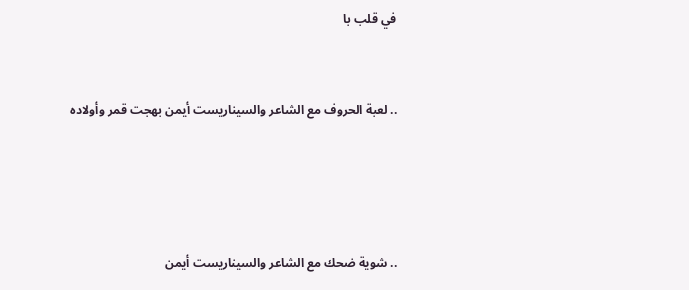في قلب با


.. لعبة الحروف مع الشاعر والسيناريست أيمن بهجت قمر وأولاده




.. شوية ضحك مع الشاعر والسيناريست أيمن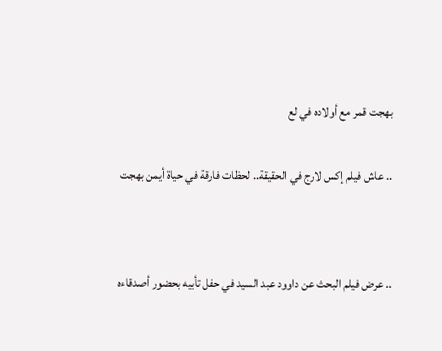بهجت قمر مع أولاده في لع


.. عاش فيلم إكس لارج في الحقيقة.. لحظات فارقة في حياة أيمن بهجت




.. عرض فيلم البحث عن داوود عبد السيد في حفل تأبيه بحضور أصدقاءه